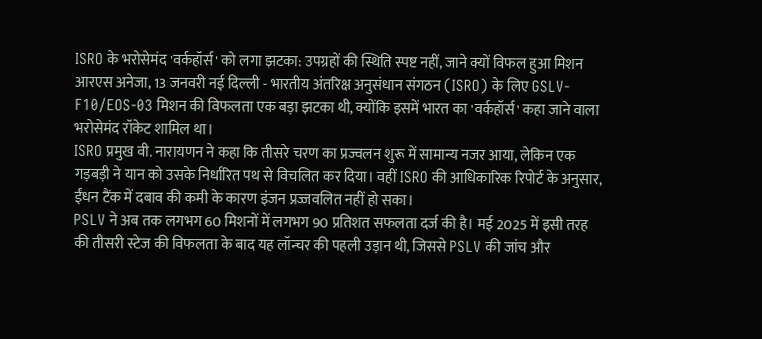ISRO के भरोसेमंद 'वर्कहॉर्स' को लगा झटका: उपग्रहों की स्थिति स्पष्ट नहीं, जाने क्यों विफल हुआ मिशन
आरएस अनेजा, 13 जनवरी नई दिल्ली - भारतीय अंतरिक्ष अनुसंधान संगठन (ISRO) के लिए GSLV-F10/EOS-03 मिशन की विफलता एक बड़ा झटका थी, क्योंकि इसमें भारत का 'वर्कहॉर्स' कहा जाने वाला भरोसेमंद रॉकेट शामिल था।
ISRO प्रमुख वी. नारायणन ने कहा कि तीसरे चरण का प्रज्वलन शुरू में सामान्य नजर आया, लेकिन एक गड़बड़ी ने यान को उसके निर्धारित पथ से विचलित कर दिया। वहीं ISRO की आधिकारिक रिपोर्ट के अनुसार, ईंधन टैंक में दबाव की कमी के कारण इंजन प्रज्जवलित नहीं हो सका।
PSLV ने अब तक लगभग 60 मिशनों में लगभग 90 प्रतिशत सफलता दर्ज की है। मई 2025 में इसी तरह की तीसरी स्टेज की विफलता के बाद यह लॉन्चर की पहली उड़ान थी, जिससे PSLV की जांच और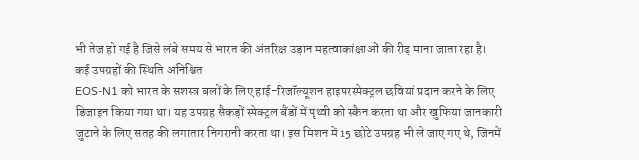भी तेज हो गई है जिसे लंबे समय से भारत की अंतरिक्ष उड़ान महत्वाकांक्षाओं की रीढ़ माना जाता रहा है।
कई उपग्रहों की स्थिति अनिश्चित
EOS-N1 को भारत के सशस्त्र बलों के लिए हाई-रिजॉल्यूशन हाइपरस्पेक्ट्रल छवियां प्रदान करने के लिए डिजाइन किया गया था। यह उपग्रह सैकड़ों स्पेक्ट्रल बैंडों में पृथ्वी को स्कैन करता था और खुफिया जानकारी जुटाने के लिए सतह की लगातार निगरानी करता था। इस मिशन में 15 छोटे उपग्रह भी ले जाए गए थे, जिनमें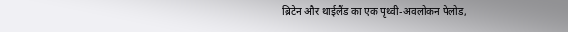ब्रिटेन और थाईलैंड का एक पृथ्वी-अवलोकन पेलोड,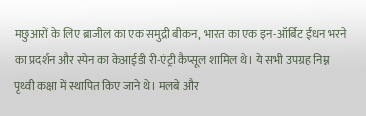मछुआरों के लिए ब्राजील का एक समुद्री बीकन, भारत का एक इन-ऑर्बिट ईंधन भरने का प्रदर्शन और स्पेन का केआईडी री-एंट्री कैप्सूल शामिल थे। ये सभी उपग्रह निम्न पृथ्वी कक्षा में स्थापित किए जाने थे। मलबे और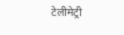टेलीमेट्री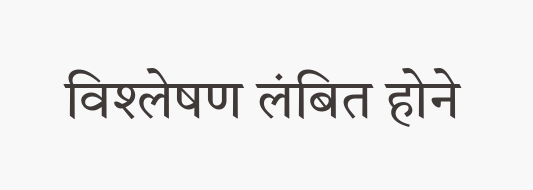विश्लेषण लंबित होने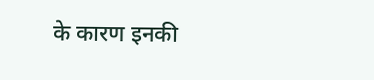के कारण इनकी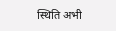स्थिति अभी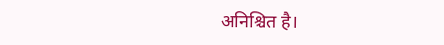अनिश्चित है।